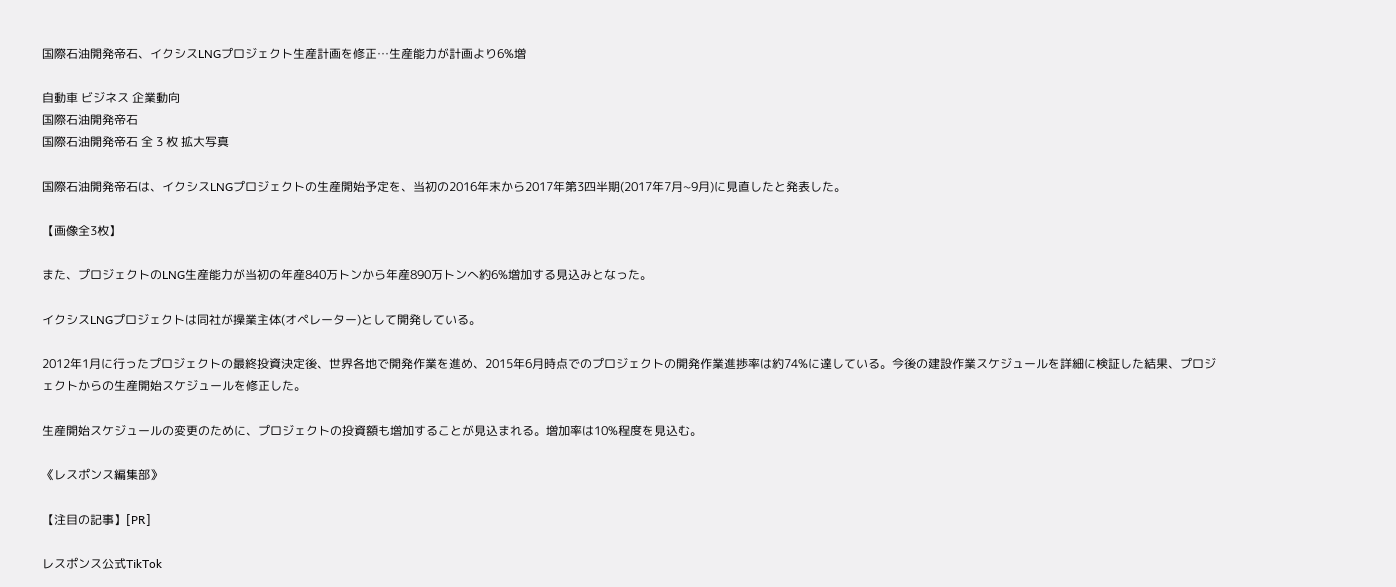国際石油開発帝石、イクシスLNGプロジェクト生産計画を修正…生産能力が計画より6%増

自動車 ビジネス 企業動向
国際石油開発帝石
国際石油開発帝石 全 3 枚 拡大写真

国際石油開発帝石は、イクシスLNGプロジェクトの生産開始予定を、当初の2016年末から2017年第3四半期(2017年7月~9月)に見直したと発表した。

【画像全3枚】

また、プロジェクトのLNG生産能力が当初の年産840万トンから年産890万トンへ約6%増加する見込みとなった。

イクシスLNGプロジェクトは同社が操業主体(オペレーター)として開発している。

2012年1月に行ったプロジェクトの最終投資決定後、世界各地で開発作業を進め、2015年6月時点でのプロジェクトの開発作業進捗率は約74%に達している。今後の建設作業スケジュールを詳細に検証した結果、プロジェクトからの生産開始スケジュールを修正した。

生産開始スケジュールの変更のために、プロジェクトの投資額も増加することが見込まれる。増加率は10%程度を見込む。

《レスポンス編集部》

【注目の記事】[PR]

レスポンス公式TikTok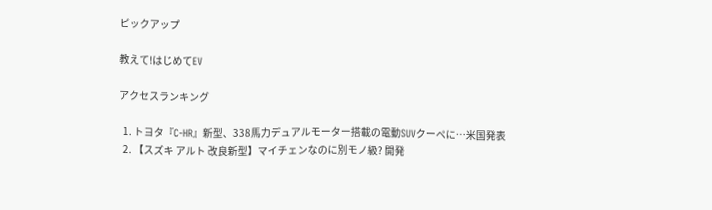ピックアップ

教えて!はじめてEV

アクセスランキング

  1. トヨタ『C-HR』新型、338馬力デュアルモーター搭載の電動SUVクーペに…米国発表
  2. 【スズキ アルト 改良新型】マイチェンなのに別モノ級? 開発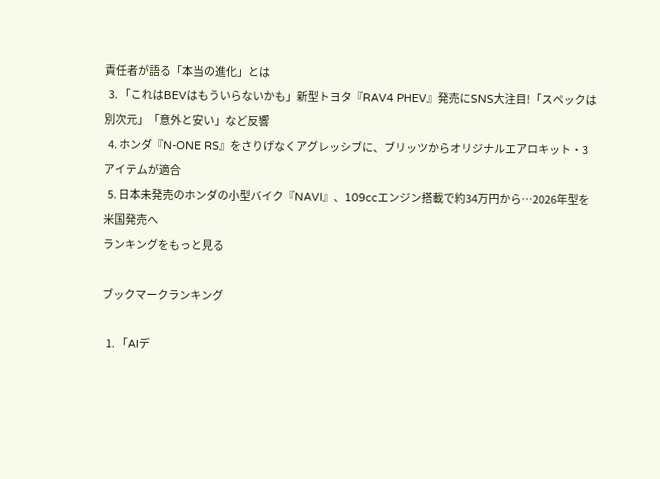責任者が語る「本当の進化」とは
  3. 「これはBEVはもういらないかも」新型トヨタ『RAV4 PHEV』発売にSNS大注目!「スペックは別次元」「意外と安い」など反響
  4. ホンダ『N-ONE RS』をさりげなくアグレッシブに、ブリッツからオリジナルエアロキット・3アイテムが適合
  5. 日本未発売のホンダの小型バイク『NAVI』、109ccエンジン搭載で約34万円から…2026年型を米国発売へ
ランキングをもっと見る

ブックマークランキング

  1. 「AIデ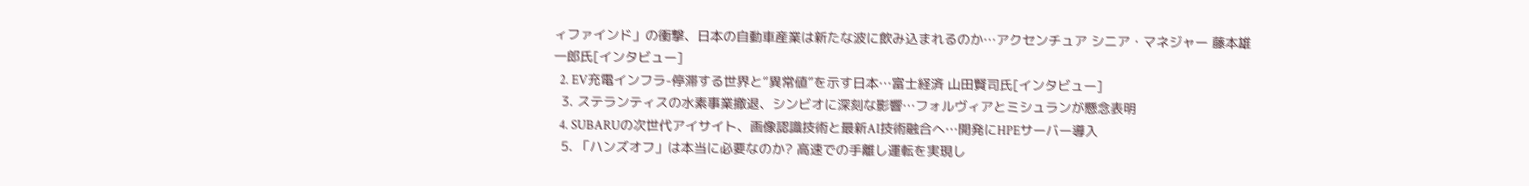ィファインド」の衝撃、日本の自動車産業は新たな波に飲み込まれるのか…アクセンチュア シニア・マネジャー 藤本雄一郎氏[インタビュー]
  2. EV充電インフラ-停滞する世界と“異常値”を示す日本…富士経済 山田賢司氏[インタビュー]
  3. ステランティスの水素事業撤退、シンビオに深刻な影響…フォルヴィアとミシュランが懸念表明
  4. SUBARUの次世代アイサイト、画像認識技術と最新AI技術融合へ…開発にHPEサーバー導入
  5. 「ハンズオフ」は本当に必要なのか? 高速での手離し運転を実現し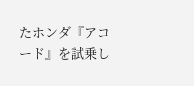たホンダ『アコード』を試乗し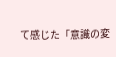て感じた「意識の変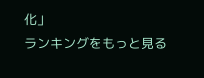化」
ランキングをもっと見る